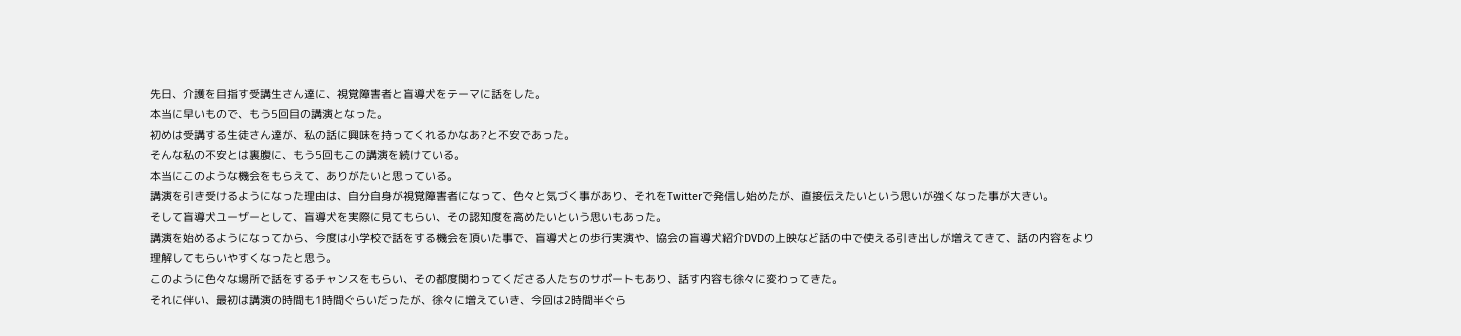先日、介護を目指す受講生さん達に、視覚障害者と盲導犬をテーマに話をした。
本当に早いもので、もう5回目の講演となった。
初めは受講する生徒さん達が、私の話に興味を持ってくれるかなあ?と不安であった。
そんな私の不安とは裏腹に、もう5回もこの講演を続けている。
本当にこのような機会をもらえて、ありがたいと思っている。
講演を引き受けるようになった理由は、自分自身が視覚障害者になって、色々と気づく事があり、それをTwitterで発信し始めたが、直接伝えたいという思いが強くなった事が大きい。
そして盲導犬ユーザーとして、盲導犬を実際に見てもらい、その認知度を高めたいという思いもあった。
講演を始めるようになってから、今度は小学校で話をする機会を頂いた事で、盲導犬との歩行実演や、協会の盲導犬紹介DVDの上映など話の中で使える引き出しが増えてきて、話の内容をより理解してもらいやすくなったと思う。
このように色々な場所で話をするチャンスをもらい、その都度関わってくださる人たちのサポートもあり、話す内容も徐々に変わってきた。
それに伴い、最初は講演の時間も1時間ぐらいだったが、徐々に増えていき、今回は2時間半ぐら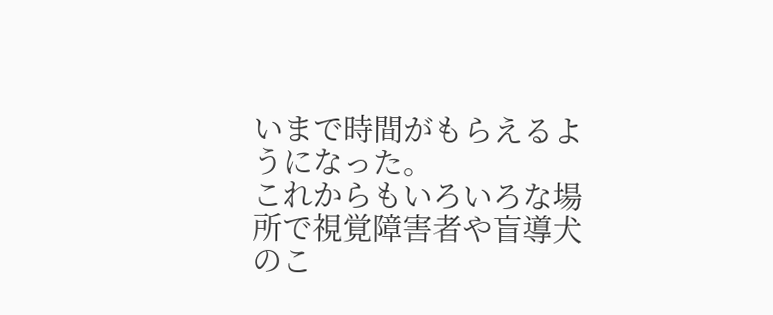いまで時間がもらえるようになった。
これからもいろいろな場所で視覚障害者や盲導犬のこ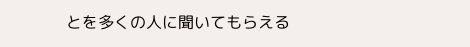とを多くの人に聞いてもらえる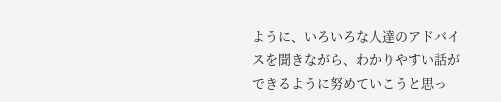ように、いろいろな人達のアドバイスを聞きながら、わかりやすい話ができるように努めていこうと思っ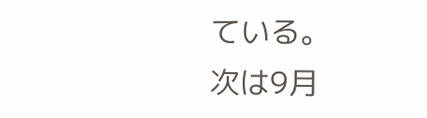ている。
次は9月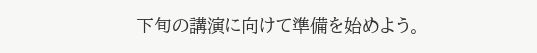下旬の講演に向けて準備を始めよう。